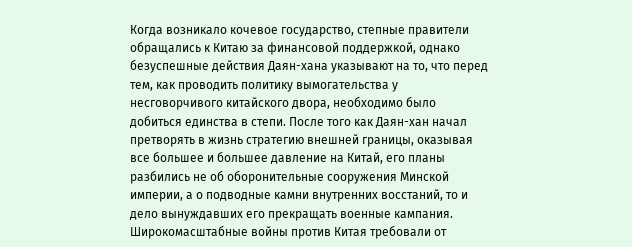Когда возникало кочевое государство, степные правители обращались к Китаю за финансовой поддержкой, однако безуспешные действия Даян-хана указывают на то, что перед тем, как проводить политику вымогательства у несговорчивого китайского двора, необходимо было добиться единства в степи. После того как Даян-хан начал претворять в жизнь стратегию внешней границы, оказывая все большее и большее давление на Китай, его планы разбились не об оборонительные сооружения Минской империи, а о подводные камни внутренних восстаний, то и дело вынуждавших его прекращать военные кампания. Широкомасштабные войны против Китая требовали от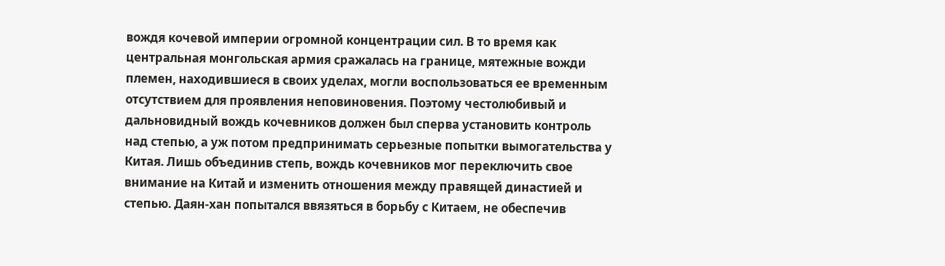вождя кочевой империи огромной концентрации сил. В то время как центральная монгольская армия сражалась на границе, мятежные вожди племен, находившиеся в своих уделах, могли воспользоваться ее временным отсутствием для проявления неповиновения. Поэтому честолюбивый и дальновидный вождь кочевников должен был сперва установить контроль над степью, а уж потом предпринимать серьезные попытки вымогательства у Китая. Лишь объединив степь, вождь кочевников мог переключить свое внимание на Китай и изменить отношения между правящей династией и степью. Даян-хан попытался ввязяться в борьбу с Китаем, не обеспечив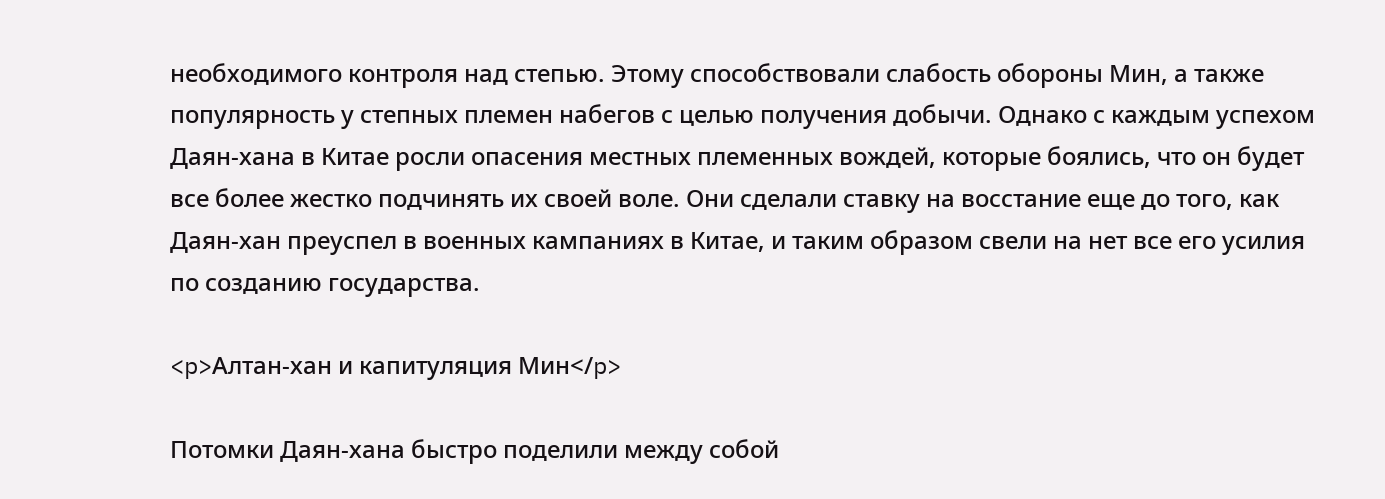необходимого контроля над степью. Этому способствовали слабость обороны Мин, а также популярность у степных племен набегов с целью получения добычи. Однако с каждым успехом Даян-хана в Китае росли опасения местных племенных вождей, которые боялись, что он будет все более жестко подчинять их своей воле. Они сделали ставку на восстание еще до того, как Даян-хан преуспел в военных кампаниях в Китае, и таким образом свели на нет все его усилия по созданию государства.

<p>Алтан-хан и капитуляция Мин</p>

Потомки Даян-хана быстро поделили между собой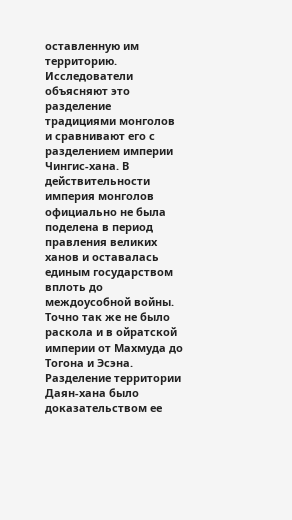оставленную им территорию. Исследователи объясняют это разделение традициями монголов и сравнивают его с разделением империи Чингис-хана. В действительности империя монголов официально не была поделена в период правления великих ханов и оставалась единым государством вплоть до междоусобной войны. Точно так же не было раскола и в ойратской империи от Махмуда до Тогона и Эсэна. Разделение территории Даян-хана было доказательством ее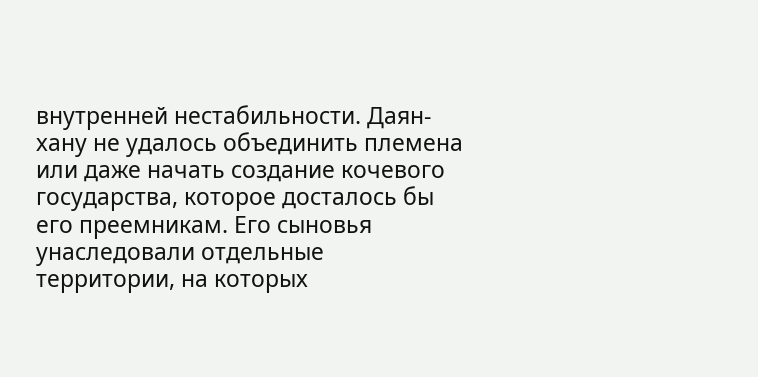внутренней нестабильности. Даян-хану не удалось объединить племена или даже начать создание кочевого государства, которое досталось бы его преемникам. Его сыновья унаследовали отдельные территории, на которых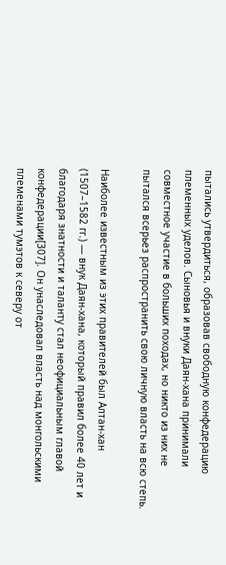пытались утвердиться, образовав свободную конфедерацию племенных уделов. Сыновья и внуки Даян-хана принимали совместное участие в больших походах, но никто из них не пытался всерьез распространить свою личную власть на всю степь.

Наиболее известным из этих правителей был Алтан-хан (1507–1582 гг.) — внук Даян-хана, который правил более 40 лет и благодаря знатности и таланту стал неофициальным главой конфедерации[307]. Он унаследовал власть над монгольскими племенами тумэтов к северу от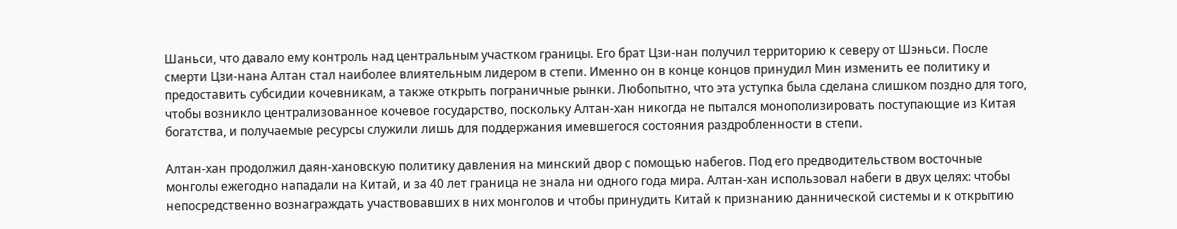Шаньси, что давало ему контроль над центральным участком границы. Его брат Цзи-нан получил территорию к северу от Шэньси. После смерти Цзи-нана Алтан стал наиболее влиятельным лидером в степи. Именно он в конце концов принудил Мин изменить ее политику и предоставить субсидии кочевникам, а также открыть пограничные рынки. Любопытно, что эта уступка была сделана слишком поздно для того, чтобы возникло централизованное кочевое государство, поскольку Алтан-хан никогда не пытался монополизировать поступающие из Китая богатства, и получаемые ресурсы служили лишь для поддержания имевшегося состояния раздробленности в степи.

Алтан-хан продолжил даян-хановскую политику давления на минский двор с помощью набегов. Под его предводительством восточные монголы ежегодно нападали на Китай, и за 40 лет граница не знала ни одного года мира. Алтан-хан использовал набеги в двух целях: чтобы непосредственно вознаграждать участвовавших в них монголов и чтобы принудить Китай к признанию даннической системы и к открытию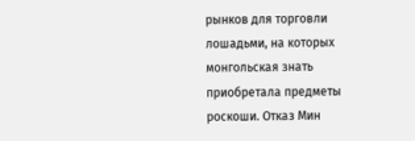рынков для торговли лошадьми, на которых монгольская знать приобретала предметы роскоши. Отказ Мин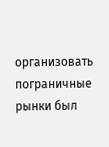организовать пограничные рынки был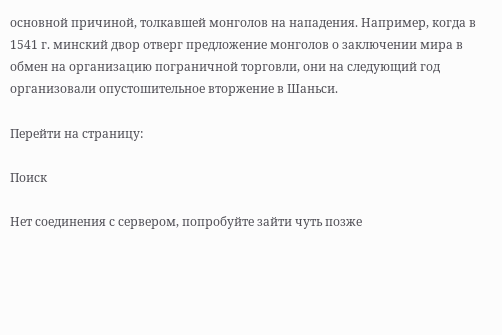основной причиной, толкавшей монголов на нападения. Например, когда в 1541 г. минский двор отверг предложение монголов о заключении мира в обмен на организацию пограничной торговли, они на следующий год организовали опустошительное вторжение в Шаньси.

Перейти на страницу:

Поиск

Нет соединения с сервером, попробуйте зайти чуть позже